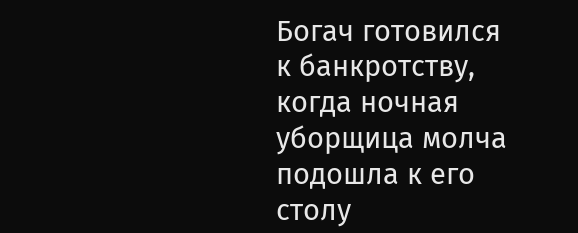Богач готовился к банкротству, когда ночная уборщица молча подошла к его столу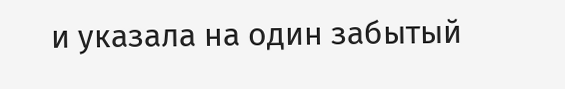и указала на один забытый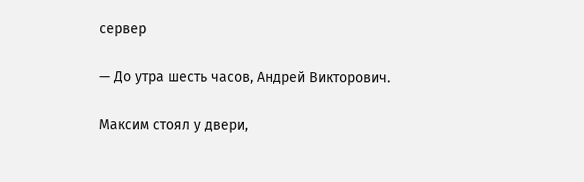сервер

— До утра шесть часов, Андрей Викторович.

Максим стоял у двери,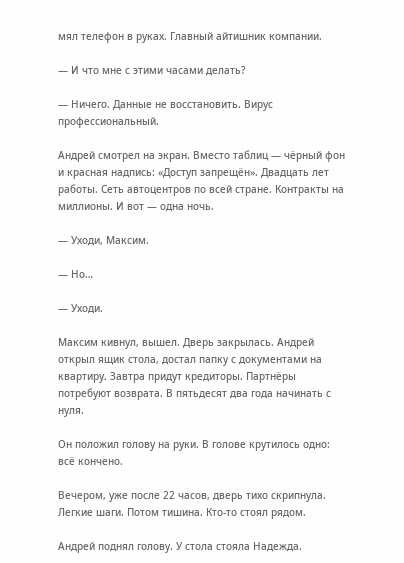мял телефон в руках. Главный айтишник компании.

— И что мне с этими часами делать?

— Ничего. Данные не восстановить. Вирус профессиональный.

Андрей смотрел на экран. Вместо таблиц — чёрный фон и красная надпись: «Доступ запрещён». Двадцать лет работы. Сеть автоцентров по всей стране. Контракты на миллионы. И вот — одна ночь.

— Уходи, Максим.

— Но…

— Уходи.

Максим кивнул, вышел. Дверь закрылась. Андрей открыл ящик стола, достал папку с документами на квартиру. Завтра придут кредиторы. Партнёры потребуют возврата. В пятьдесят два года начинать с нуля.

Он положил голову на руки. В голове крутилось одно: всё кончено.

Вечером, уже после 22 часов, дверь тихо скрипнула. Легкие шаги. Потом тишина. Кто-то стоял рядом.

Андрей поднял голову. У стола стояла Надежда.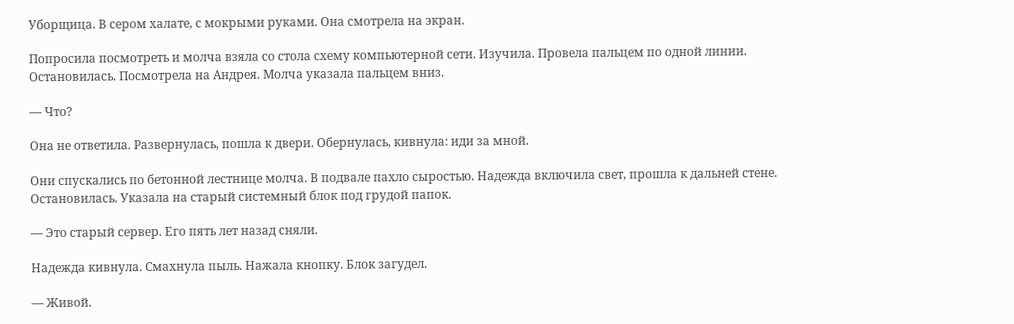Уборщица. В сером халате, с мокрыми руками. Она смотрела на экран.

Попросила посмотреть и молча взяла со стола схему компьютерной сети. Изучила. Провела пальцем по одной линии. Остановилась. Посмотрела на Андрея. Молча указала пальцем вниз.

— Что?

Она не ответила. Развернулась, пошла к двери. Обернулась, кивнула: иди за мной.

Они спускались по бетонной лестнице молча. В подвале пахло сыростью. Надежда включила свет, прошла к дальней стене. Остановилась. Указала на старый системный блок под грудой папок.

— Это старый сервер. Его пять лет назад сняли.

Надежда кивнула. Смахнула пыль. Нажала кнопку. Блок загудел.

— Живой.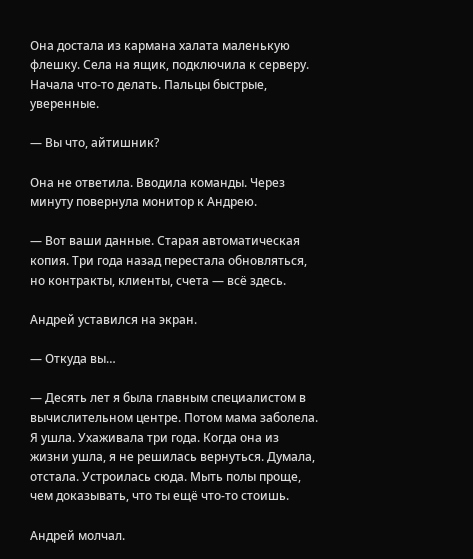Она достала из кармана халата маленькую флешку. Села на ящик, подключила к серверу. Начала что-то делать. Пальцы быстрые, уверенные.

— Вы что, айтишник?

Она не ответила. Вводила команды. Через минуту повернула монитор к Андрею.

— Вот ваши данные. Старая автоматическая копия. Три года назад перестала обновляться, но контракты, клиенты, счета — всё здесь.

Андрей уставился на экран.

— Откуда вы…

— Десять лет я была главным специалистом в вычислительном центре. Потом мама заболела. Я ушла. Ухаживала три года. Когда она из жизни ушла, я не решилась вернуться. Думала, отстала. Устроилась сюда. Мыть полы проще, чем доказывать, что ты ещё что-то стоишь.

Андрей молчал.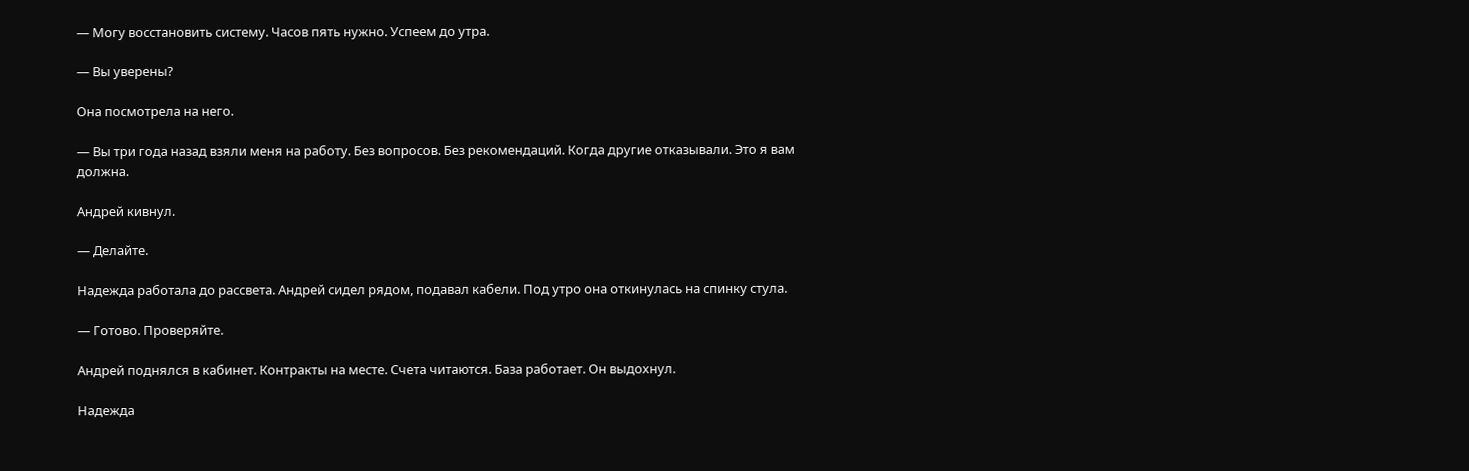— Могу восстановить систему. Часов пять нужно. Успеем до утра.

— Вы уверены?

Она посмотрела на него.

— Вы три года назад взяли меня на работу. Без вопросов. Без рекомендаций. Когда другие отказывали. Это я вам должна.

Андрей кивнул.

— Делайте.

Надежда работала до рассвета. Андрей сидел рядом, подавал кабели. Под утро она откинулась на спинку стула.

— Готово. Проверяйте.

Андрей поднялся в кабинет. Контракты на месте. Счета читаются. База работает. Он выдохнул.

Надежда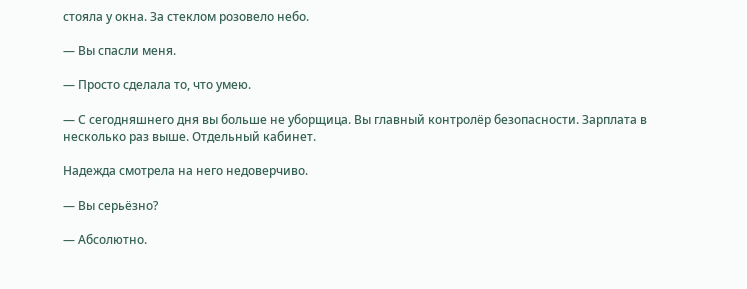стояла у окна. За стеклом розовело небо.

— Вы спасли меня.

— Просто сделала то, что умею.

— С сегодняшнего дня вы больше не уборщица. Вы главный контролёр безопасности. Зарплата в несколько раз выше. Отдельный кабинет.

Надежда смотрела на него недоверчиво.

— Вы серьёзно?

— Абсолютно.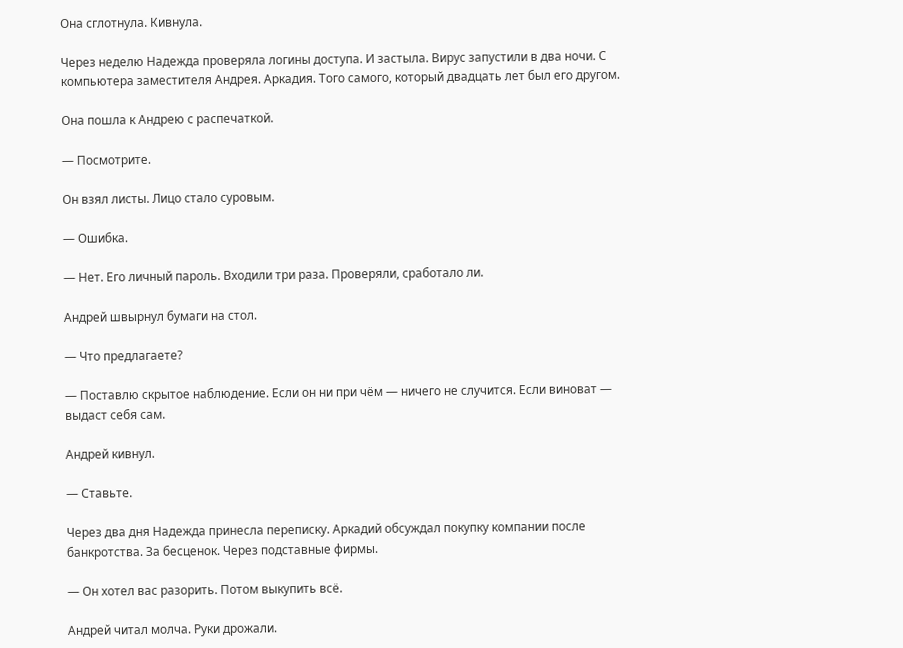Она сглотнула. Кивнула.

Через неделю Надежда проверяла логины доступа. И застыла. Вирус запустили в два ночи. С компьютера заместителя Андрея. Аркадия. Того самого, который двадцать лет был его другом.

Она пошла к Андрею с распечаткой.

— Посмотрите.

Он взял листы. Лицо стало суровым.

— Ошибка.

— Нет. Его личный пароль. Входили три раза. Проверяли, сработало ли.

Андрей швырнул бумаги на стол.

— Что предлагаете?

— Поставлю скрытое наблюдение. Если он ни при чём — ничего не случится. Если виноват — выдаст себя сам.

Андрей кивнул.

— Ставьте.

Через два дня Надежда принесла переписку. Аркадий обсуждал покупку компании после банкротства. За бесценок. Через подставные фирмы.

— Он хотел вас разорить. Потом выкупить всё.

Андрей читал молча. Руки дрожали.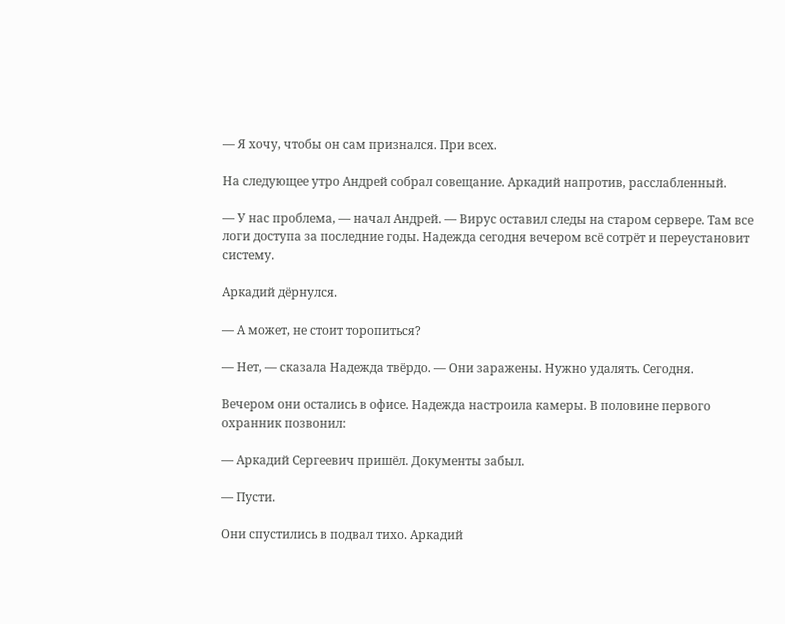— Я хочу, чтобы он сам признался. При всех.

На следующее утро Андрей собрал совещание. Аркадий напротив, расслабленный.

— У нас проблема, — начал Андрей. — Вирус оставил следы на старом сервере. Там все логи доступа за последние годы. Надежда сегодня вечером всё сотрёт и переустановит систему.

Аркадий дёрнулся.

— А может, не стоит торопиться?

— Нет, — сказала Надежда твёрдо. — Они заражены. Нужно удалять. Сегодня.

Вечером они остались в офисе. Надежда настроила камеры. В половине первого охранник позвонил:

— Аркадий Сергеевич пришёл. Документы забыл.

— Пусти.

Они спустились в подвал тихо. Аркадий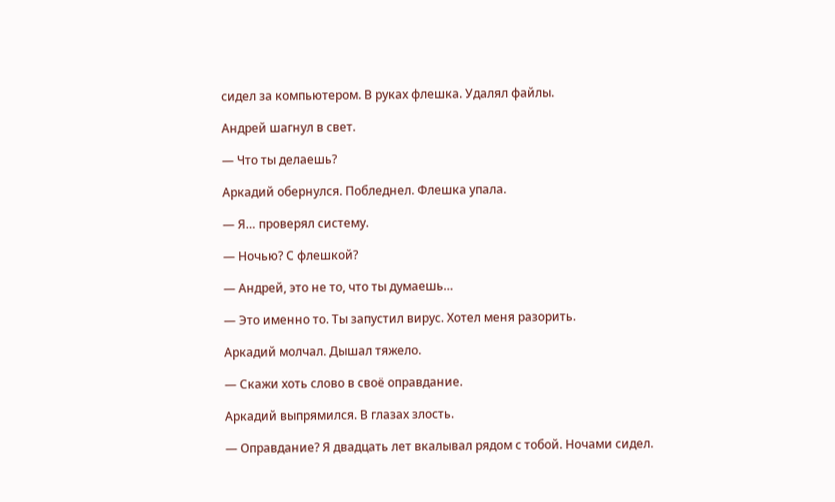сидел за компьютером. В руках флешка. Удалял файлы.

Андрей шагнул в свет.

— Что ты делаешь?

Аркадий обернулся. Побледнел. Флешка упала.

— Я… проверял систему.

— Ночью? С флешкой?

— Андрей, это не то, что ты думаешь…

— Это именно то. Ты запустил вирус. Хотел меня разорить.

Аркадий молчал. Дышал тяжело.

— Скажи хоть слово в своё оправдание.

Аркадий выпрямился. В глазах злость.

— Оправдание? Я двадцать лет вкалывал рядом с тобой. Ночами сидел.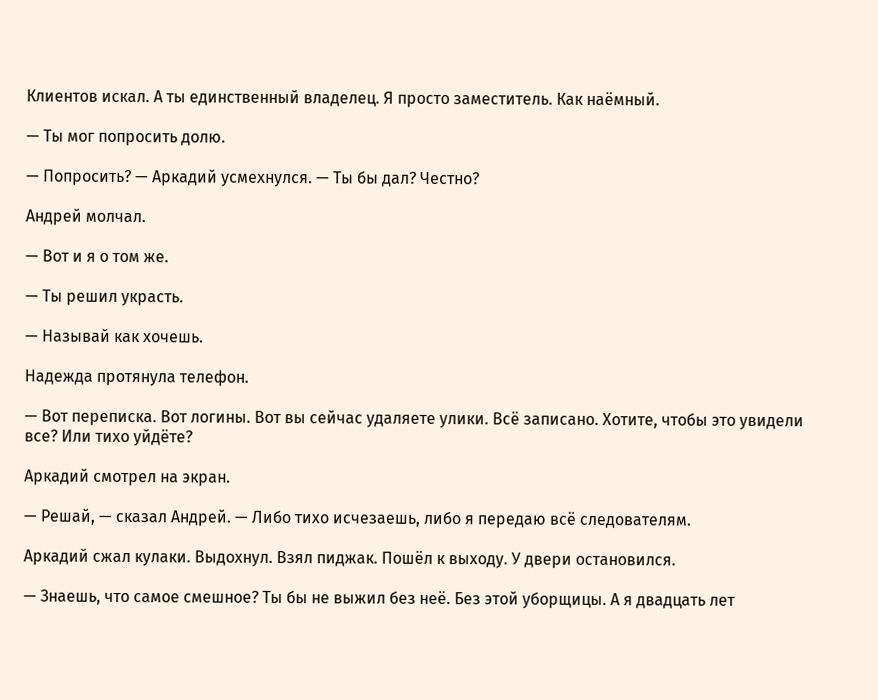Клиентов искал. А ты единственный владелец. Я просто заместитель. Как наёмный.

— Ты мог попросить долю.

— Попросить? — Аркадий усмехнулся. — Ты бы дал? Честно?

Андрей молчал.

— Вот и я о том же.

— Ты решил украсть.

— Называй как хочешь.

Надежда протянула телефон.

— Вот переписка. Вот логины. Вот вы сейчас удаляете улики. Всё записано. Хотите, чтобы это увидели все? Или тихо уйдёте?

Аркадий смотрел на экран.

— Решай, — сказал Андрей. — Либо тихо исчезаешь, либо я передаю всё следователям.

Аркадий сжал кулаки. Выдохнул. Взял пиджак. Пошёл к выходу. У двери остановился.

— Знаешь, что самое смешное? Ты бы не выжил без неё. Без этой уборщицы. А я двадцать лет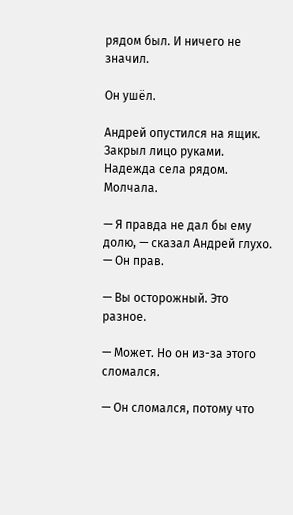рядом был. И ничего не значил.

Он ушёл.

Андрей опустился на ящик. Закрыл лицо руками. Надежда села рядом. Молчала.

— Я правда не дал бы ему долю, — сказал Андрей глухо. — Он прав.

— Вы осторожный. Это разное.

— Может. Но он из-за этого сломался.

— Он сломался, потому что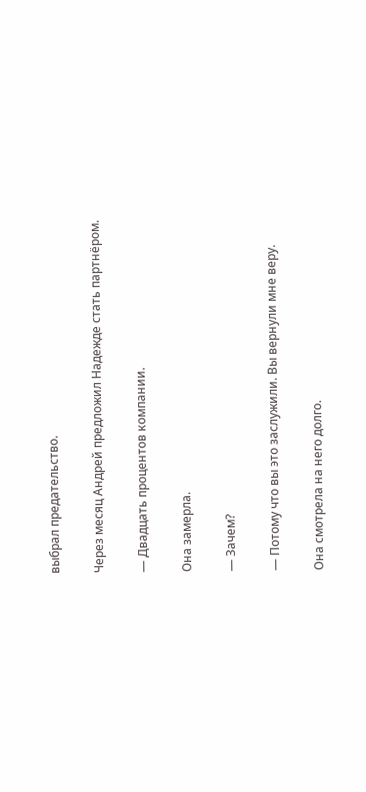выбрал предательство.

Через месяц Андрей предложил Надежде стать партнёром.

— Двадцать процентов компании.

Она замерла.

— Зачем?

— Потому что вы это заслужили. Вы вернули мне веру.

Она смотрела на него долго.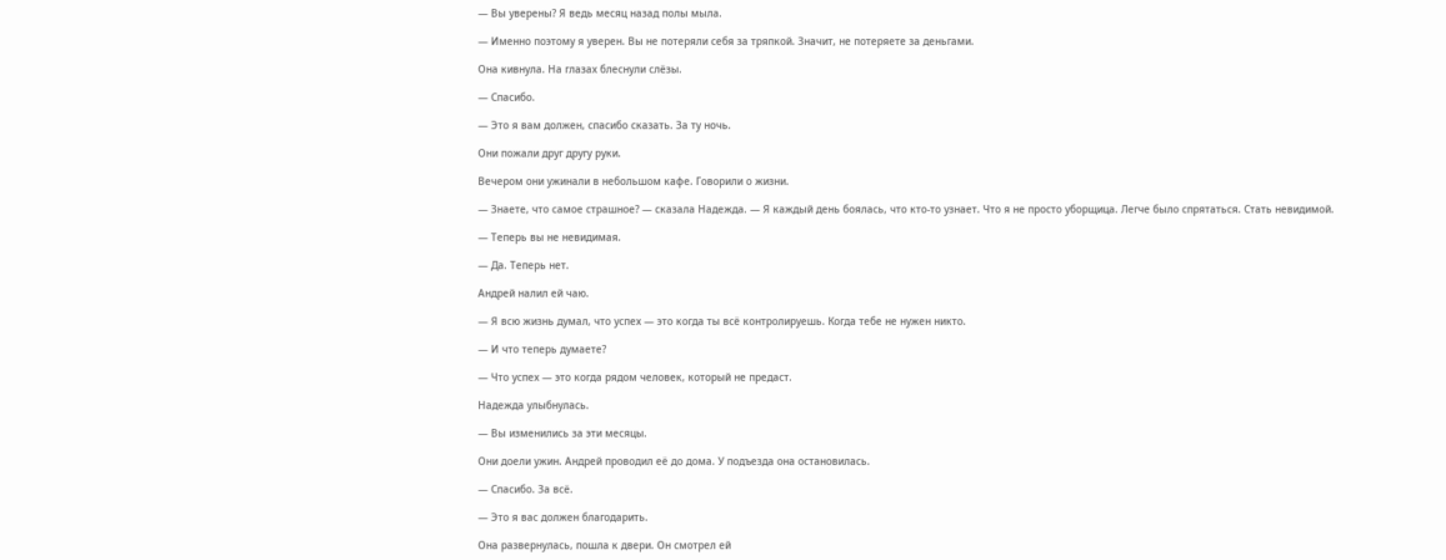— Вы уверены? Я ведь месяц назад полы мыла.

— Именно поэтому я уверен. Вы не потеряли себя за тряпкой. Значит, не потеряете за деньгами.

Она кивнула. На глазах блеснули слёзы.

— Спасибо.

— Это я вам должен, спасибо сказать. За ту ночь.

Они пожали друг другу руки.

Вечером они ужинали в небольшом кафе. Говорили о жизни.

— Знаете, что самое страшное? — сказала Надежда. — Я каждый день боялась, что кто-то узнает. Что я не просто уборщица. Легче было спрятаться. Стать невидимой.

— Теперь вы не невидимая.

— Да. Теперь нет.

Андрей налил ей чаю.

— Я всю жизнь думал, что успех — это когда ты всё контролируешь. Когда тебе не нужен никто.

— И что теперь думаете?

— Что успех — это когда рядом человек, который не предаст.

Надежда улыбнулась.

— Вы изменились за эти месяцы.

Они доели ужин. Андрей проводил её до дома. У подъезда она остановилась.

— Спасибо. За всё.

— Это я вас должен благодарить.

Она развернулась, пошла к двери. Он смотрел ей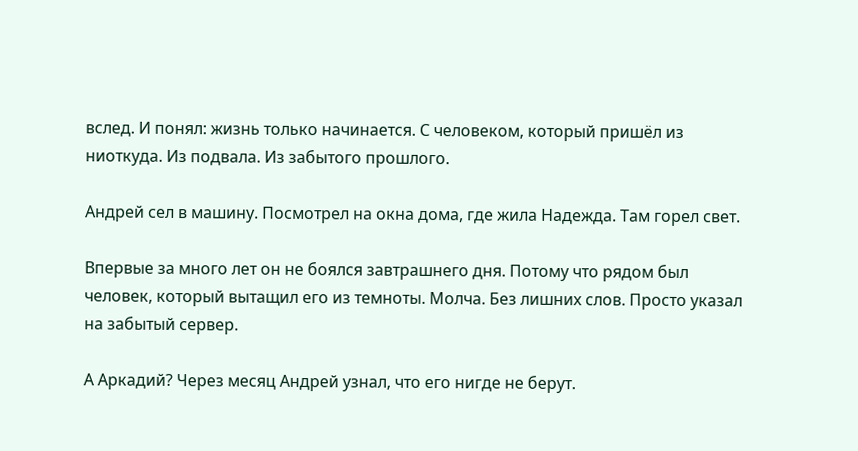вслед. И понял: жизнь только начинается. С человеком, который пришёл из ниоткуда. Из подвала. Из забытого прошлого.

Андрей сел в машину. Посмотрел на окна дома, где жила Надежда. Там горел свет.

Впервые за много лет он не боялся завтрашнего дня. Потому что рядом был человек, который вытащил его из темноты. Молча. Без лишних слов. Просто указал на забытый сервер.

А Аркадий? Через месяц Андрей узнал, что его нигде не берут.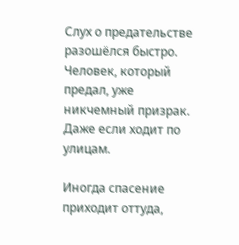Слух о предательстве разошёлся быстро. Человек, который предал, уже никчемный призрак. Даже если ходит по улицам.

Иногда спасение приходит оттуда,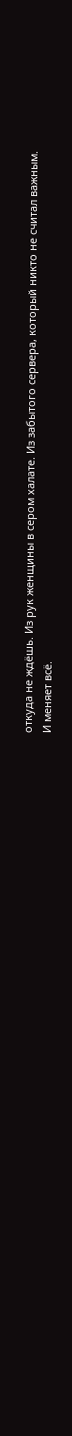откуда не ждёшь. Из рук женщины в сером халате. Из забытого сервера, который никто не считал важным. И меняет всё.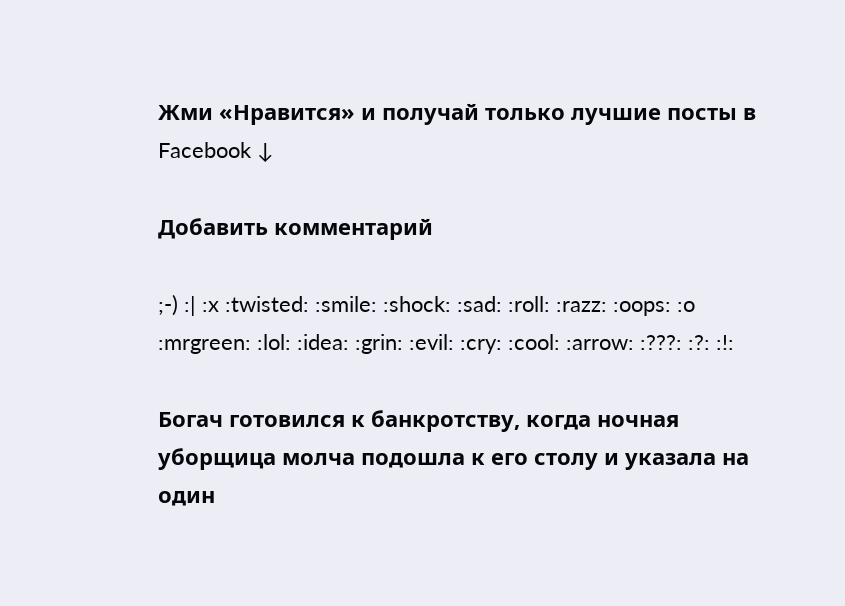Жми «Нравится» и получай только лучшие посты в Facebook ↓

Добавить комментарий

;-) :| :x :twisted: :smile: :shock: :sad: :roll: :razz: :oops: :o :mrgreen: :lol: :idea: :grin: :evil: :cry: :cool: :arrow: :???: :?: :!:

Богач готовился к банкротству, когда ночная уборщица молча подошла к его столу и указала на один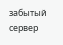забытый сервер